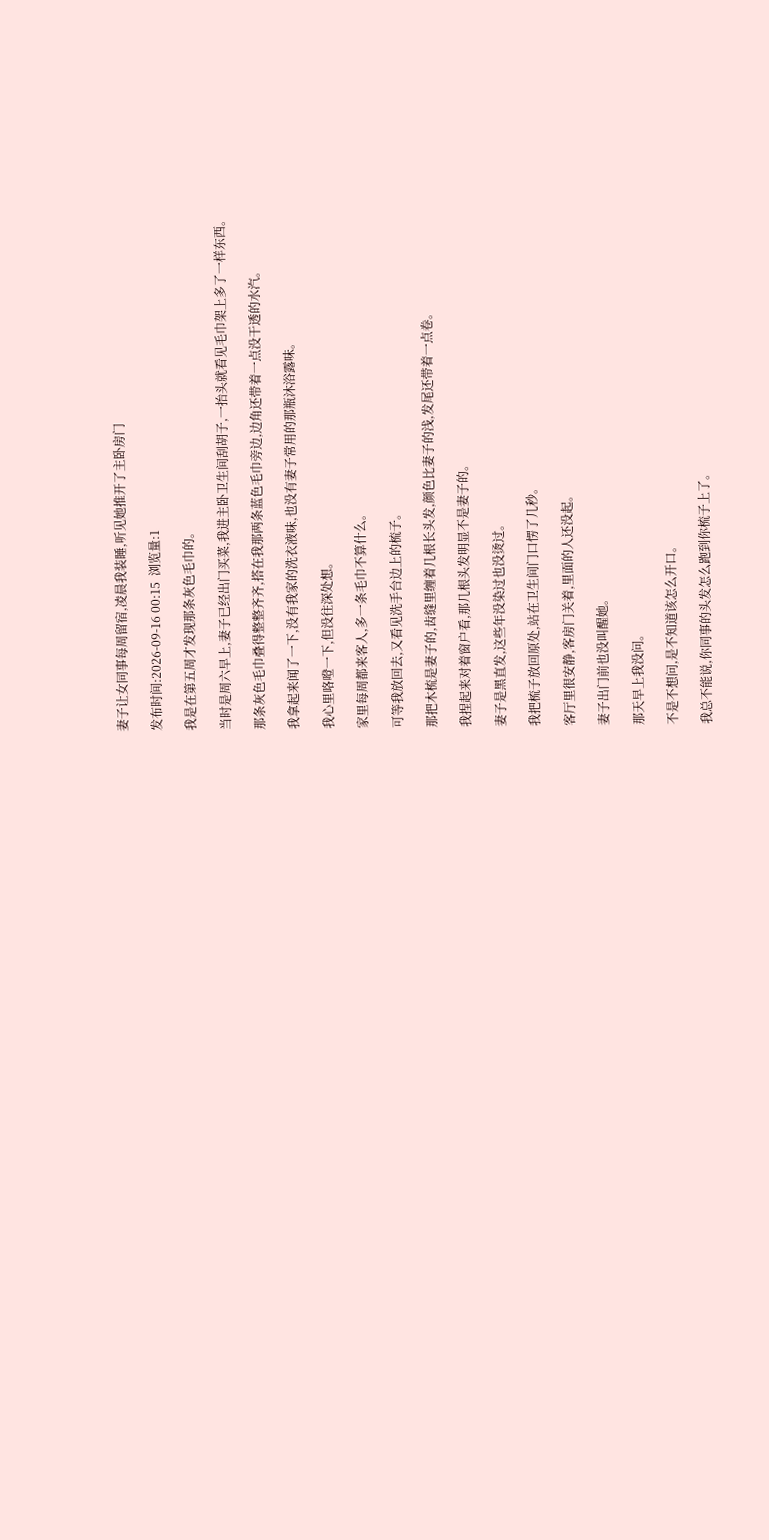妻子让女同事每周留宿,凌晨我装睡,听见她推开了主卧房门

发布时间:2026-09-16 00:15  浏览量:1

我是在第五周才发现那条灰色毛巾的。

当时是周六早上,妻子已经出门买菜,我进主卧卫生间刮胡子,一抬头就看见毛巾架上多了一样东西。

那条灰色毛巾叠得整整齐齐,搭在我那两条蓝色毛巾旁边,边角还带着一点没干透的水汽。

我拿起来闻了一下,没有我家的洗衣液味,也没有妻子常用的那瓶沐浴露味。

我心里咯噔一下,但没往深处想。

家里每周都来客人,多一条毛巾不算什么。

可等我放回去,又看见洗手台边上的梳子。

那把木梳是妻子的,齿缝里缠着几根长头发,颜色比妻子的浅,发尾还带着一点卷。

我捏起来对着窗户看,那几根头发明显不是妻子的。

妻子是黑直发,这些年没染过也没烫过。

我把梳子放回原处,站在卫生间门口愣了几秒。

客厅里很安静,客房门关着,里面的人还没起。

妻子出门前也没叫醒她。

那天早上我没问。

不是不想问,是不知道该怎么开口。

我总不能说,你同事的头发怎么跑到你梳子上了。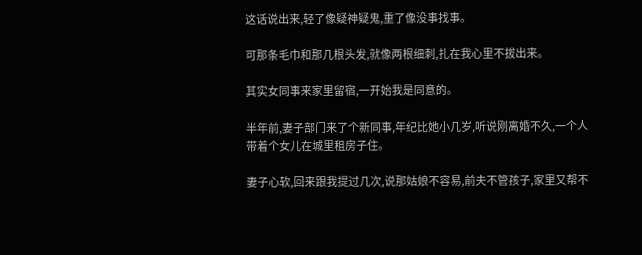这话说出来,轻了像疑神疑鬼,重了像没事找事。

可那条毛巾和那几根头发,就像两根细刺,扎在我心里不拔出来。

其实女同事来家里留宿,一开始我是同意的。

半年前,妻子部门来了个新同事,年纪比她小几岁,听说刚离婚不久,一个人带着个女儿在城里租房子住。

妻子心软,回来跟我提过几次,说那姑娘不容易,前夫不管孩子,家里又帮不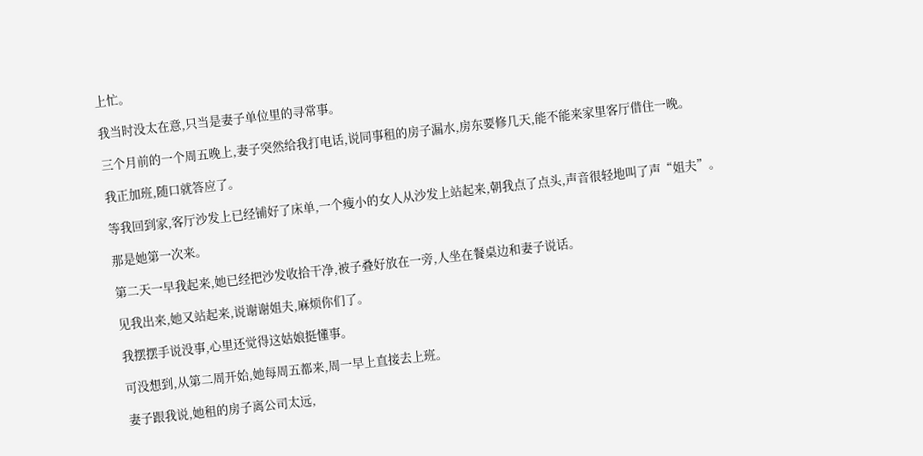上忙。

我当时没太在意,只当是妻子单位里的寻常事。

三个月前的一个周五晚上,妻子突然给我打电话,说同事租的房子漏水,房东要修几天,能不能来家里客厅借住一晚。

我正加班,随口就答应了。

等我回到家,客厅沙发上已经铺好了床单,一个瘦小的女人从沙发上站起来,朝我点了点头,声音很轻地叫了声“姐夫”。

那是她第一次来。

第二天一早我起来,她已经把沙发收拾干净,被子叠好放在一旁,人坐在餐桌边和妻子说话。

见我出来,她又站起来,说谢谢姐夫,麻烦你们了。

我摆摆手说没事,心里还觉得这姑娘挺懂事。

可没想到,从第二周开始,她每周五都来,周一早上直接去上班。

妻子跟我说,她租的房子离公司太远,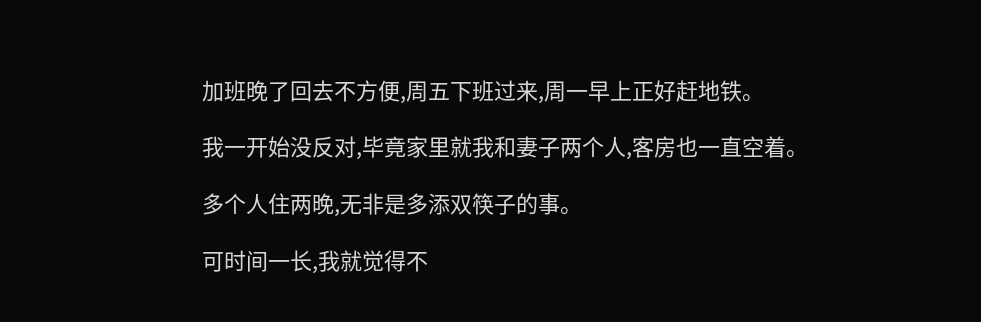加班晚了回去不方便,周五下班过来,周一早上正好赶地铁。

我一开始没反对,毕竟家里就我和妻子两个人,客房也一直空着。

多个人住两晚,无非是多添双筷子的事。

可时间一长,我就觉得不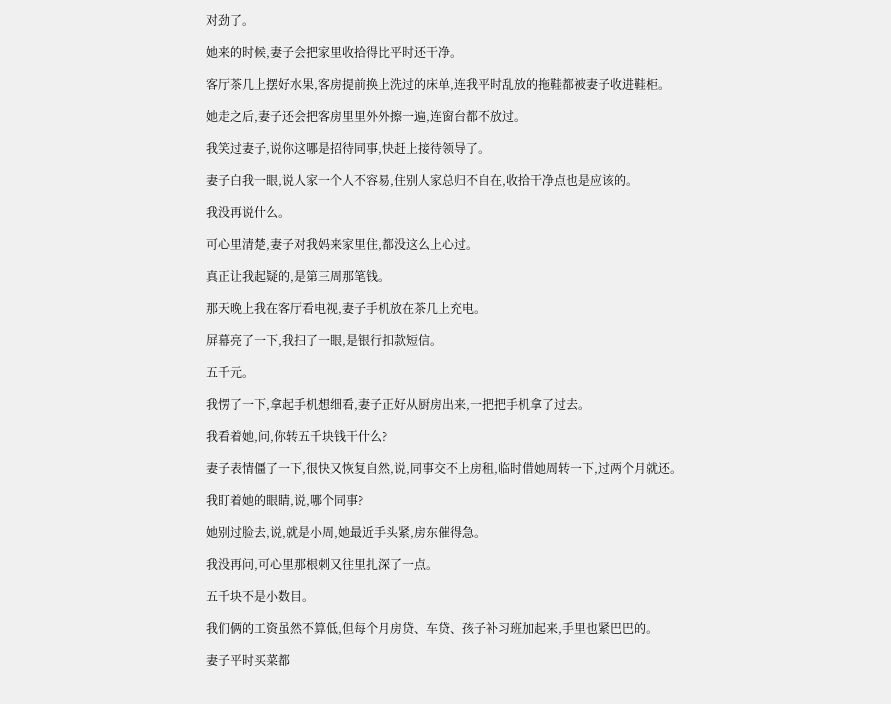对劲了。

她来的时候,妻子会把家里收拾得比平时还干净。

客厅茶几上摆好水果,客房提前换上洗过的床单,连我平时乱放的拖鞋都被妻子收进鞋柜。

她走之后,妻子还会把客房里里外外擦一遍,连窗台都不放过。

我笑过妻子,说你这哪是招待同事,快赶上接待领导了。

妻子白我一眼,说人家一个人不容易,住别人家总归不自在,收拾干净点也是应该的。

我没再说什么。

可心里清楚,妻子对我妈来家里住,都没这么上心过。

真正让我起疑的,是第三周那笔钱。

那天晚上我在客厅看电视,妻子手机放在茶几上充电。

屏幕亮了一下,我扫了一眼,是银行扣款短信。

五千元。

我愣了一下,拿起手机想细看,妻子正好从厨房出来,一把把手机拿了过去。

我看着她,问,你转五千块钱干什么?

妻子表情僵了一下,很快又恢复自然,说,同事交不上房租,临时借她周转一下,过两个月就还。

我盯着她的眼睛,说,哪个同事?

她别过脸去,说,就是小周,她最近手头紧,房东催得急。

我没再问,可心里那根刺又往里扎深了一点。

五千块不是小数目。

我们俩的工资虽然不算低,但每个月房贷、车贷、孩子补习班加起来,手里也紧巴巴的。

妻子平时买菜都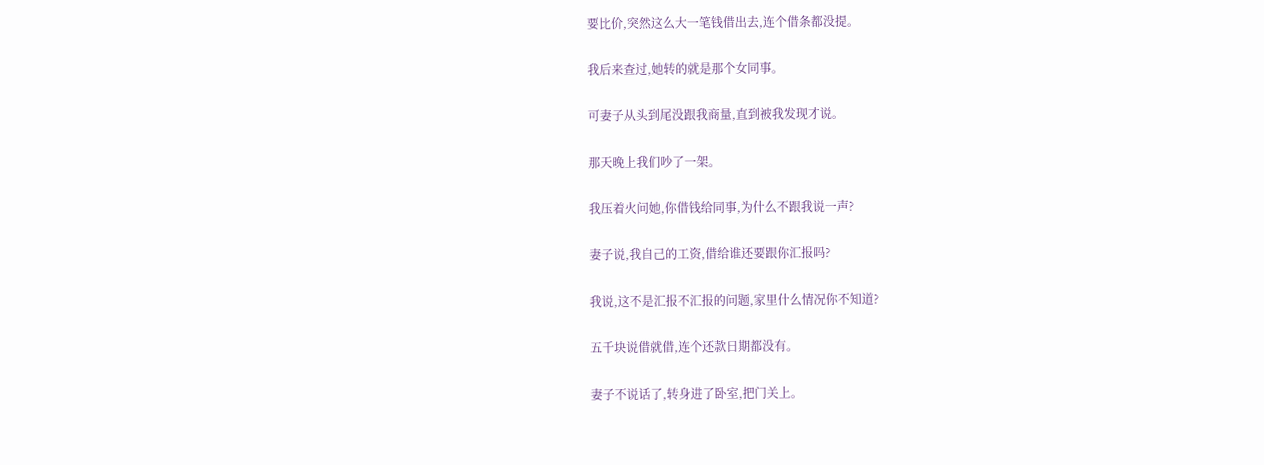要比价,突然这么大一笔钱借出去,连个借条都没提。

我后来查过,她转的就是那个女同事。

可妻子从头到尾没跟我商量,直到被我发现才说。

那天晚上我们吵了一架。

我压着火问她,你借钱给同事,为什么不跟我说一声?

妻子说,我自己的工资,借给谁还要跟你汇报吗?

我说,这不是汇报不汇报的问题,家里什么情况你不知道?

五千块说借就借,连个还款日期都没有。

妻子不说话了,转身进了卧室,把门关上。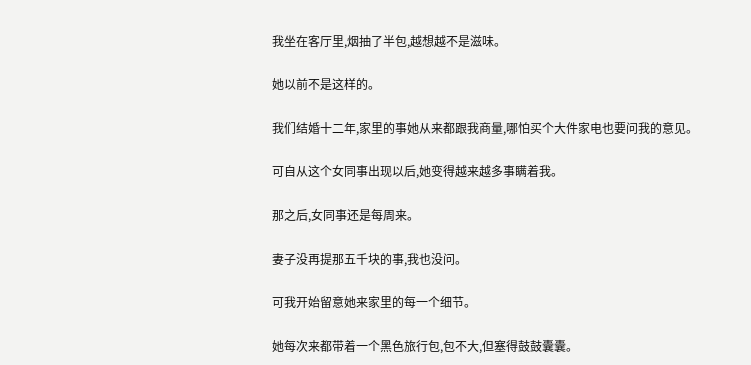我坐在客厅里,烟抽了半包,越想越不是滋味。

她以前不是这样的。

我们结婚十二年,家里的事她从来都跟我商量,哪怕买个大件家电也要问我的意见。

可自从这个女同事出现以后,她变得越来越多事瞒着我。

那之后,女同事还是每周来。

妻子没再提那五千块的事,我也没问。

可我开始留意她来家里的每一个细节。

她每次来都带着一个黑色旅行包,包不大,但塞得鼓鼓囊囊。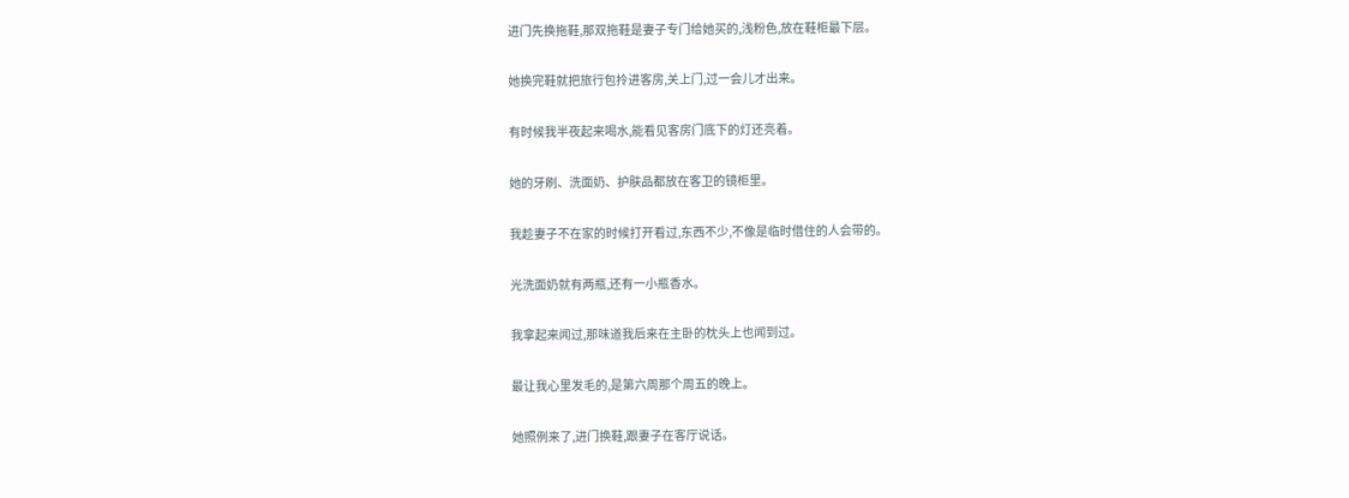进门先换拖鞋,那双拖鞋是妻子专门给她买的,浅粉色,放在鞋柜最下层。

她换完鞋就把旅行包拎进客房,关上门,过一会儿才出来。

有时候我半夜起来喝水,能看见客房门底下的灯还亮着。

她的牙刷、洗面奶、护肤品都放在客卫的镜柜里。

我趁妻子不在家的时候打开看过,东西不少,不像是临时借住的人会带的。

光洗面奶就有两瓶,还有一小瓶香水。

我拿起来闻过,那味道我后来在主卧的枕头上也闻到过。

最让我心里发毛的,是第六周那个周五的晚上。

她照例来了,进门换鞋,跟妻子在客厅说话。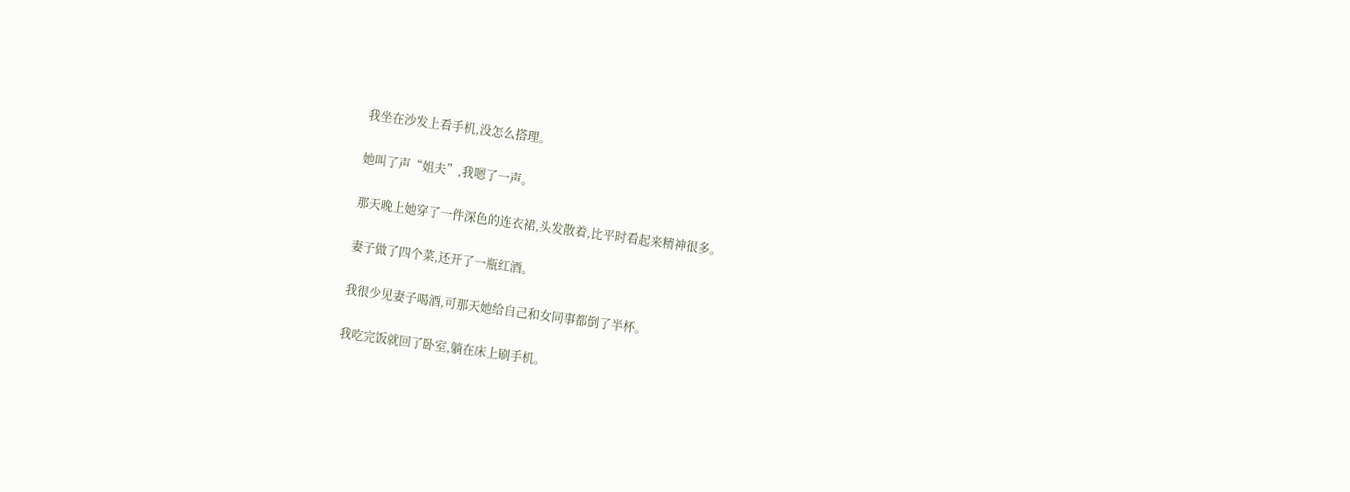我坐在沙发上看手机,没怎么搭理。

她叫了声“姐夫”,我嗯了一声。

那天晚上她穿了一件深色的连衣裙,头发散着,比平时看起来精神很多。

妻子做了四个菜,还开了一瓶红酒。

我很少见妻子喝酒,可那天她给自己和女同事都倒了半杯。

我吃完饭就回了卧室,躺在床上刷手机。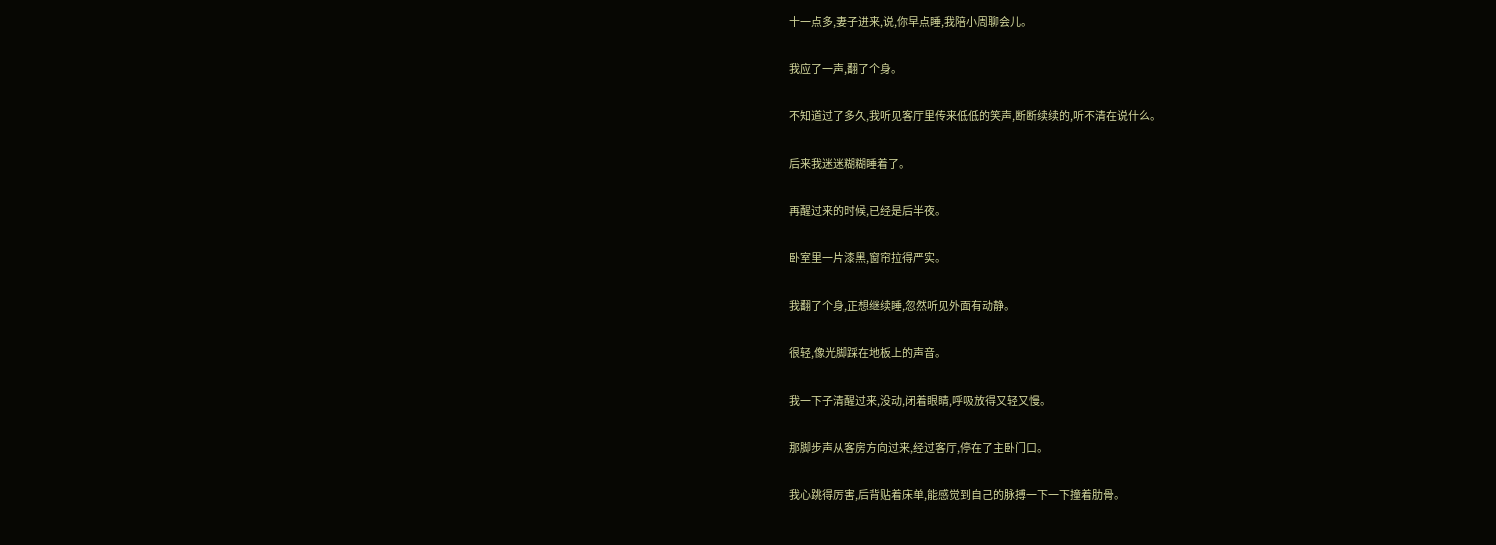十一点多,妻子进来,说,你早点睡,我陪小周聊会儿。

我应了一声,翻了个身。

不知道过了多久,我听见客厅里传来低低的笑声,断断续续的,听不清在说什么。

后来我迷迷糊糊睡着了。

再醒过来的时候,已经是后半夜。

卧室里一片漆黑,窗帘拉得严实。

我翻了个身,正想继续睡,忽然听见外面有动静。

很轻,像光脚踩在地板上的声音。

我一下子清醒过来,没动,闭着眼睛,呼吸放得又轻又慢。

那脚步声从客房方向过来,经过客厅,停在了主卧门口。

我心跳得厉害,后背贴着床单,能感觉到自己的脉搏一下一下撞着肋骨。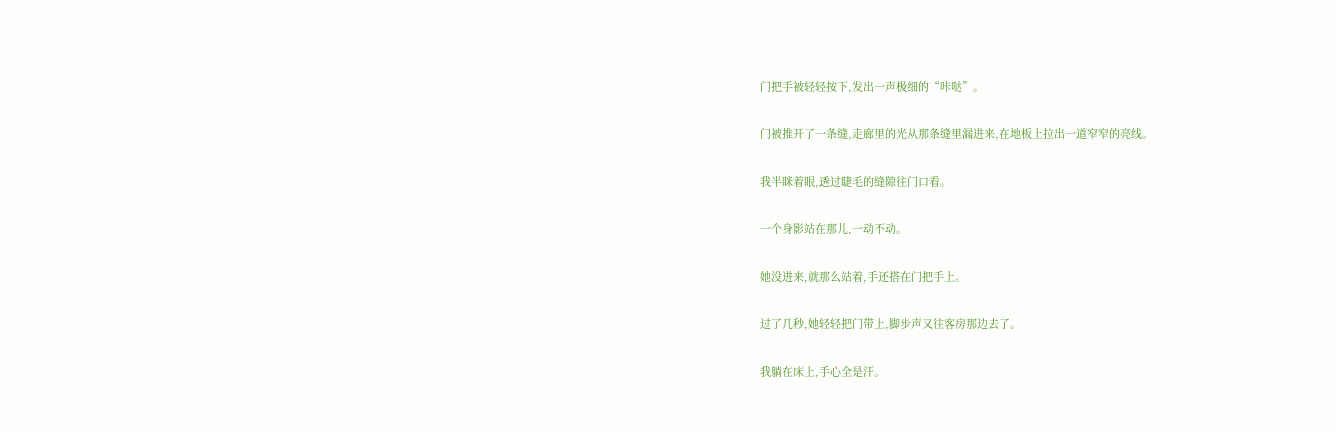门把手被轻轻按下,发出一声极细的“咔哒”。

门被推开了一条缝,走廊里的光从那条缝里漏进来,在地板上拉出一道窄窄的亮线。

我半眯着眼,透过睫毛的缝隙往门口看。

一个身影站在那儿,一动不动。

她没进来,就那么站着,手还搭在门把手上。

过了几秒,她轻轻把门带上,脚步声又往客房那边去了。

我躺在床上,手心全是汗。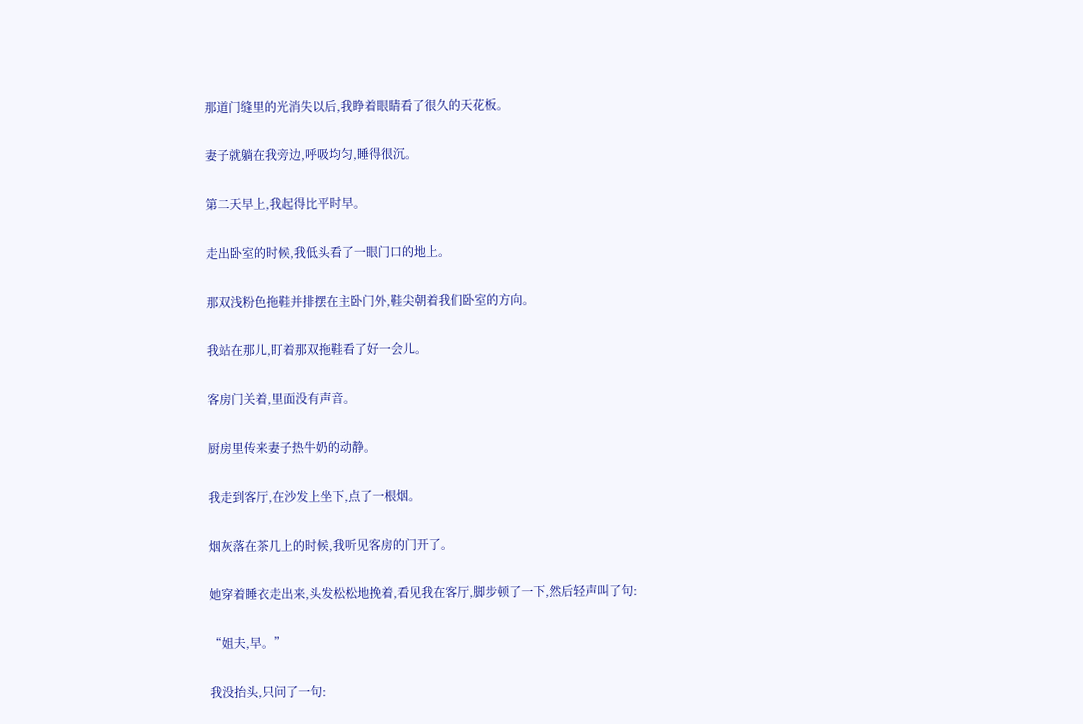那道门缝里的光消失以后,我睁着眼睛看了很久的天花板。

妻子就躺在我旁边,呼吸均匀,睡得很沉。

第二天早上,我起得比平时早。

走出卧室的时候,我低头看了一眼门口的地上。

那双浅粉色拖鞋并排摆在主卧门外,鞋尖朝着我们卧室的方向。

我站在那儿,盯着那双拖鞋看了好一会儿。

客房门关着,里面没有声音。

厨房里传来妻子热牛奶的动静。

我走到客厅,在沙发上坐下,点了一根烟。

烟灰落在茶几上的时候,我听见客房的门开了。

她穿着睡衣走出来,头发松松地挽着,看见我在客厅,脚步顿了一下,然后轻声叫了句:

“姐夫,早。”

我没抬头,只问了一句: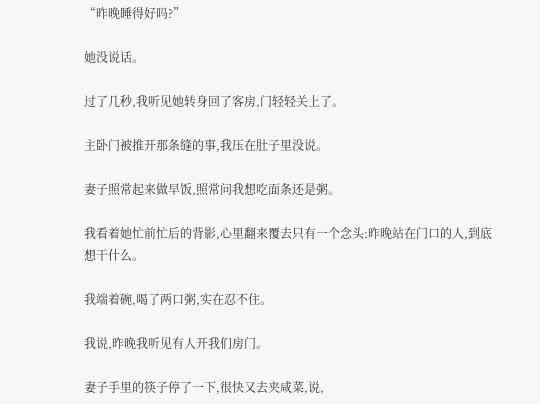“昨晚睡得好吗?”

她没说话。

过了几秒,我听见她转身回了客房,门轻轻关上了。

主卧门被推开那条缝的事,我压在肚子里没说。

妻子照常起来做早饭,照常问我想吃面条还是粥。

我看着她忙前忙后的背影,心里翻来覆去只有一个念头:昨晚站在门口的人,到底想干什么。

我端着碗,喝了两口粥,实在忍不住。

我说,昨晚我听见有人开我们房门。

妻子手里的筷子停了一下,很快又去夹咸菜,说,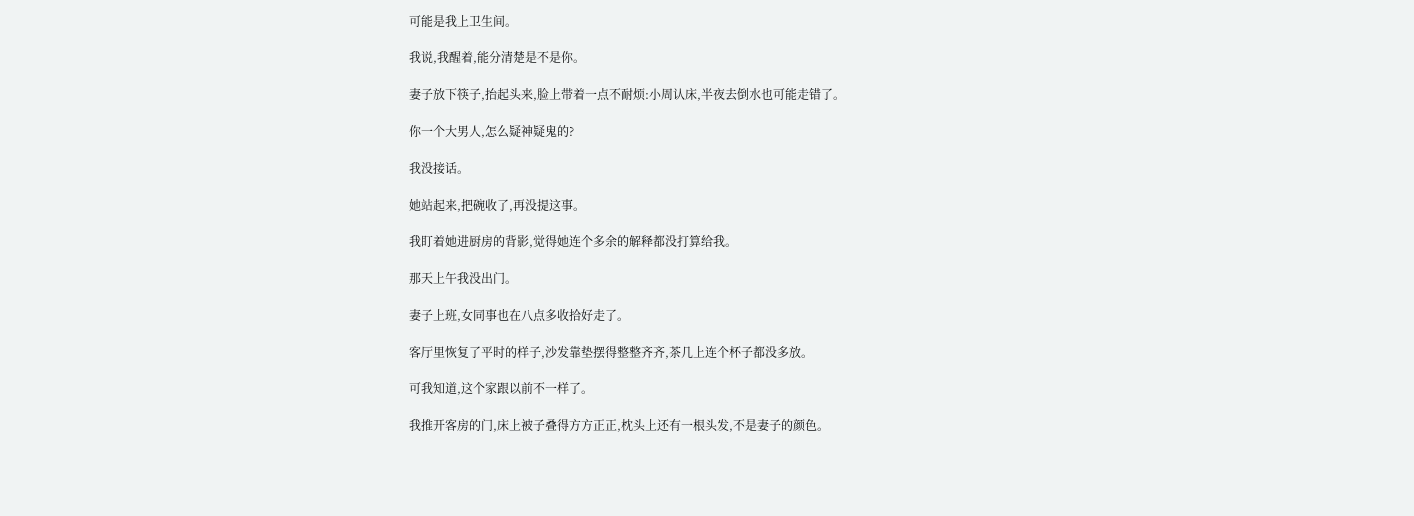可能是我上卫生间。

我说,我醒着,能分清楚是不是你。

妻子放下筷子,抬起头来,脸上带着一点不耐烦:小周认床,半夜去倒水也可能走错了。

你一个大男人,怎么疑神疑鬼的?

我没接话。

她站起来,把碗收了,再没提这事。

我盯着她进厨房的背影,觉得她连个多余的解释都没打算给我。

那天上午我没出门。

妻子上班,女同事也在八点多收拾好走了。

客厅里恢复了平时的样子,沙发靠垫摆得整整齐齐,茶几上连个杯子都没多放。

可我知道,这个家跟以前不一样了。

我推开客房的门,床上被子叠得方方正正,枕头上还有一根头发,不是妻子的颜色。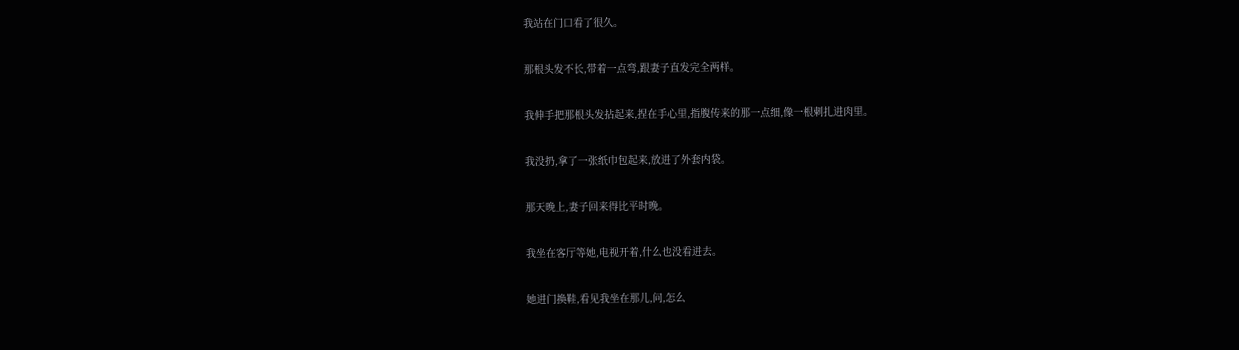我站在门口看了很久。

那根头发不长,带着一点弯,跟妻子直发完全两样。

我伸手把那根头发拈起来,捏在手心里,指腹传来的那一点细,像一根刺扎进肉里。

我没扔,拿了一张纸巾包起来,放进了外套内袋。

那天晚上,妻子回来得比平时晚。

我坐在客厅等她,电视开着,什么也没看进去。

她进门换鞋,看见我坐在那儿,问,怎么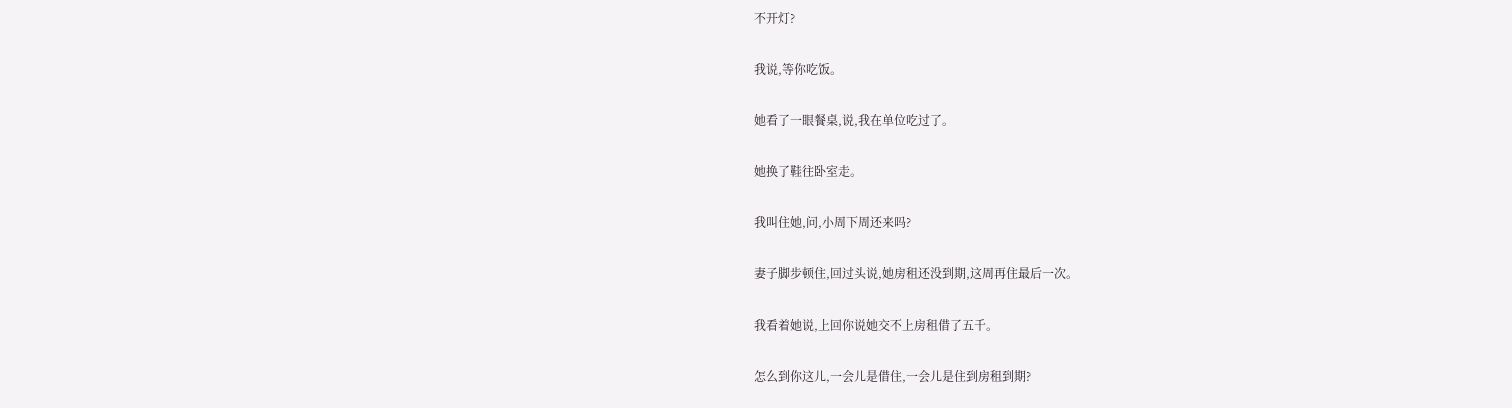不开灯?

我说,等你吃饭。

她看了一眼餐桌,说,我在单位吃过了。

她换了鞋往卧室走。

我叫住她,问,小周下周还来吗?

妻子脚步顿住,回过头说,她房租还没到期,这周再住最后一次。

我看着她说,上回你说她交不上房租借了五千。

怎么到你这儿,一会儿是借住,一会儿是住到房租到期?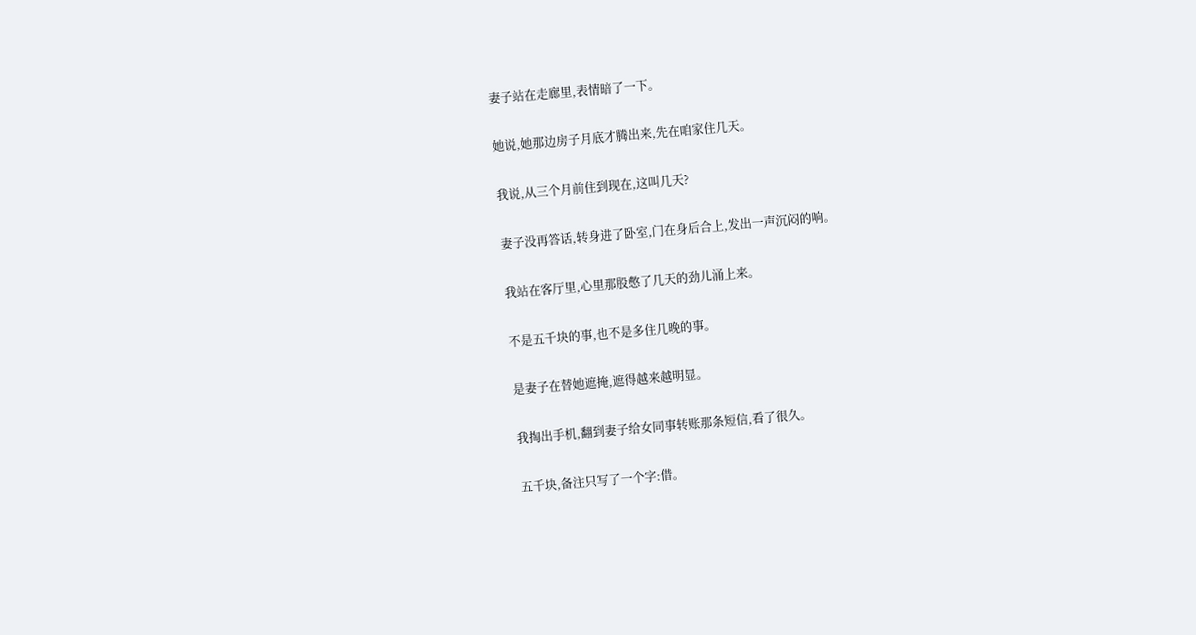妻子站在走廊里,表情暗了一下。

她说,她那边房子月底才腾出来,先在咱家住几天。

我说,从三个月前住到现在,这叫几天?

妻子没再答话,转身进了卧室,门在身后合上,发出一声沉闷的响。

我站在客厅里,心里那股憋了几天的劲儿涌上来。

不是五千块的事,也不是多住几晚的事。

是妻子在替她遮掩,遮得越来越明显。

我掏出手机,翻到妻子给女同事转账那条短信,看了很久。

五千块,备注只写了一个字:借。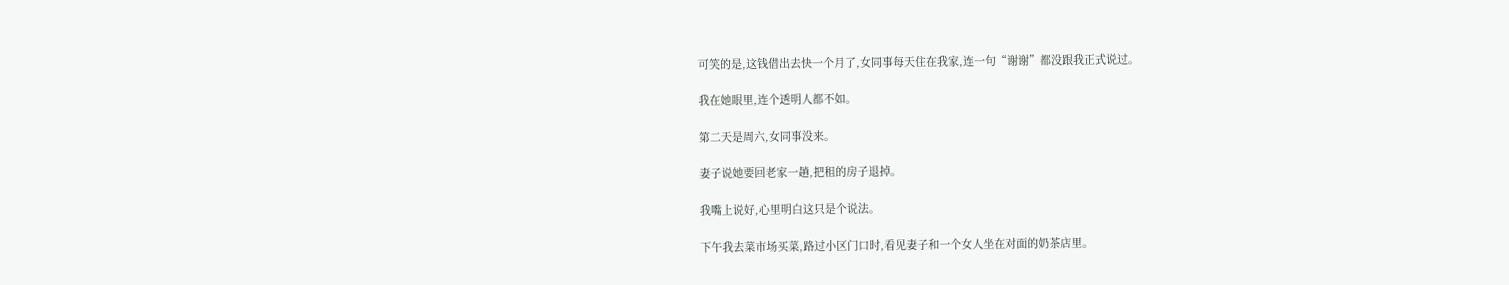可笑的是,这钱借出去快一个月了,女同事每天住在我家,连一句“谢谢”都没跟我正式说过。

我在她眼里,连个透明人都不如。

第二天是周六,女同事没来。

妻子说她要回老家一趟,把租的房子退掉。

我嘴上说好,心里明白这只是个说法。

下午我去菜市场买菜,路过小区门口时,看见妻子和一个女人坐在对面的奶茶店里。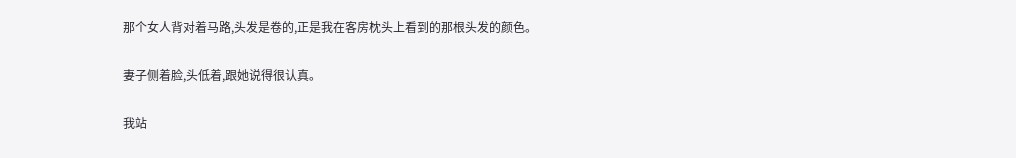那个女人背对着马路,头发是卷的,正是我在客房枕头上看到的那根头发的颜色。

妻子侧着脸,头低着,跟她说得很认真。

我站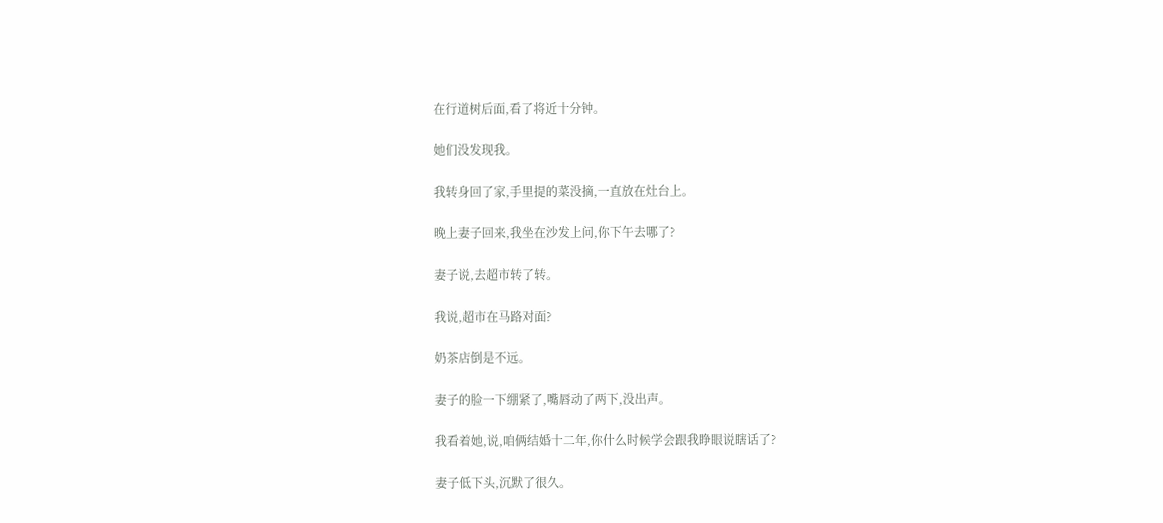在行道树后面,看了将近十分钟。

她们没发现我。

我转身回了家,手里提的菜没摘,一直放在灶台上。

晚上妻子回来,我坐在沙发上问,你下午去哪了?

妻子说,去超市转了转。

我说,超市在马路对面?

奶茶店倒是不远。

妻子的脸一下绷紧了,嘴唇动了两下,没出声。

我看着她,说,咱俩结婚十二年,你什么时候学会跟我睁眼说瞎话了?

妻子低下头,沉默了很久。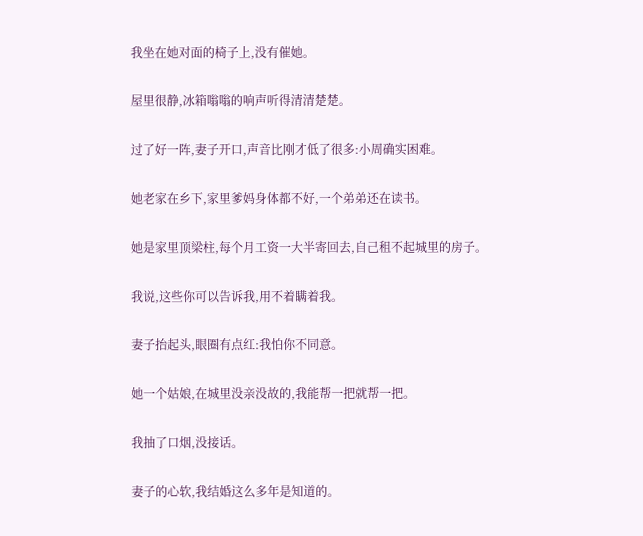我坐在她对面的椅子上,没有催她。

屋里很静,冰箱嗡嗡的响声听得清清楚楚。

过了好一阵,妻子开口,声音比刚才低了很多:小周确实困难。

她老家在乡下,家里爹妈身体都不好,一个弟弟还在读书。

她是家里顶梁柱,每个月工资一大半寄回去,自己租不起城里的房子。

我说,这些你可以告诉我,用不着瞒着我。

妻子抬起头,眼圈有点红:我怕你不同意。

她一个姑娘,在城里没亲没故的,我能帮一把就帮一把。

我抽了口烟,没接话。

妻子的心软,我结婚这么多年是知道的。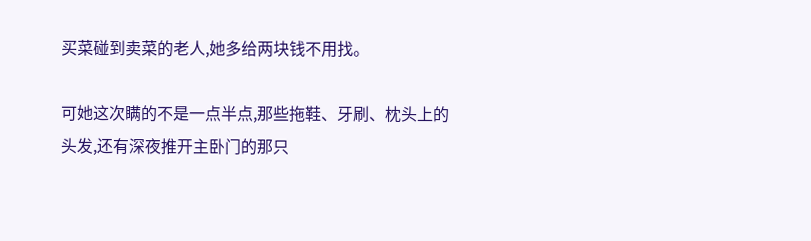买菜碰到卖菜的老人,她多给两块钱不用找。

可她这次瞒的不是一点半点,那些拖鞋、牙刷、枕头上的头发,还有深夜推开主卧门的那只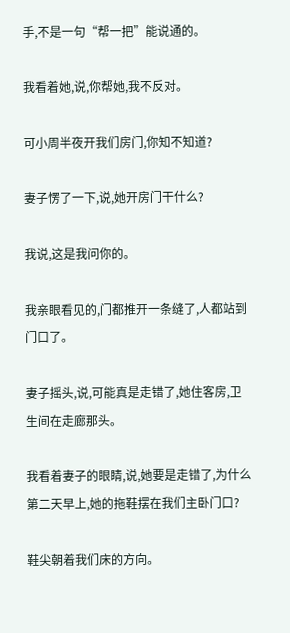手,不是一句“帮一把”能说通的。

我看着她,说,你帮她,我不反对。

可小周半夜开我们房门,你知不知道?

妻子愣了一下,说,她开房门干什么?

我说,这是我问你的。

我亲眼看见的,门都推开一条缝了,人都站到门口了。

妻子摇头,说,可能真是走错了,她住客房,卫生间在走廊那头。

我看着妻子的眼睛,说,她要是走错了,为什么第二天早上,她的拖鞋摆在我们主卧门口?

鞋尖朝着我们床的方向。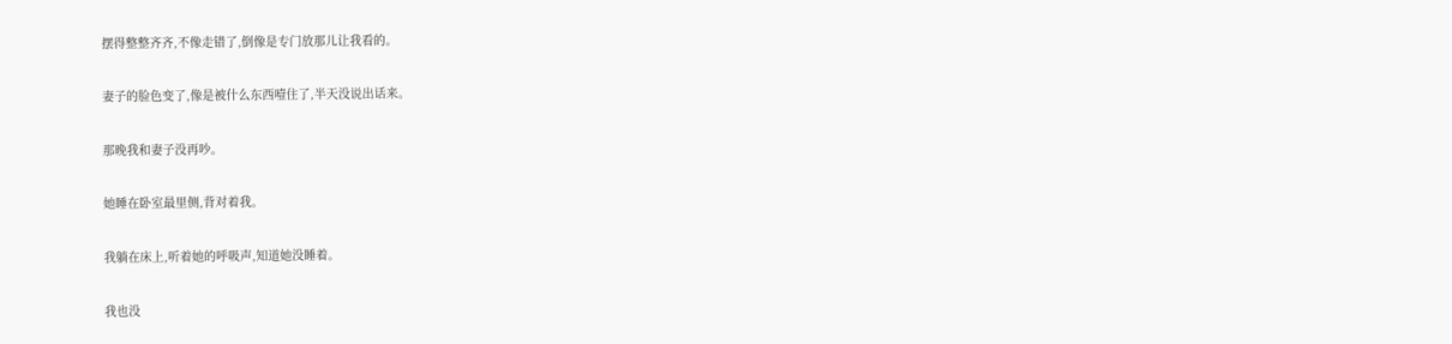摆得整整齐齐,不像走错了,倒像是专门放那儿让我看的。

妻子的脸色变了,像是被什么东西噎住了,半天没说出话来。

那晚我和妻子没再吵。

她睡在卧室最里侧,背对着我。

我躺在床上,听着她的呼吸声,知道她没睡着。

我也没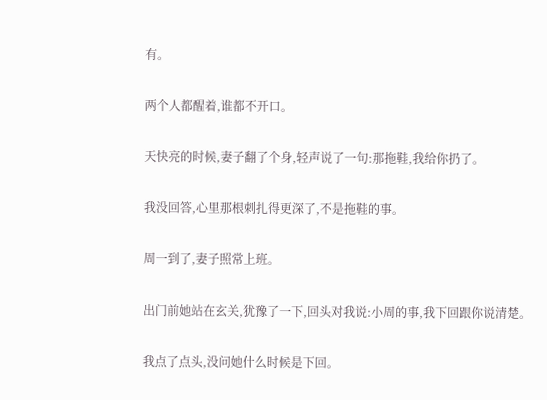有。

两个人都醒着,谁都不开口。

天快亮的时候,妻子翻了个身,轻声说了一句:那拖鞋,我给你扔了。

我没回答,心里那根刺扎得更深了,不是拖鞋的事。

周一到了,妻子照常上班。

出门前她站在玄关,犹豫了一下,回头对我说:小周的事,我下回跟你说清楚。

我点了点头,没问她什么时候是下回。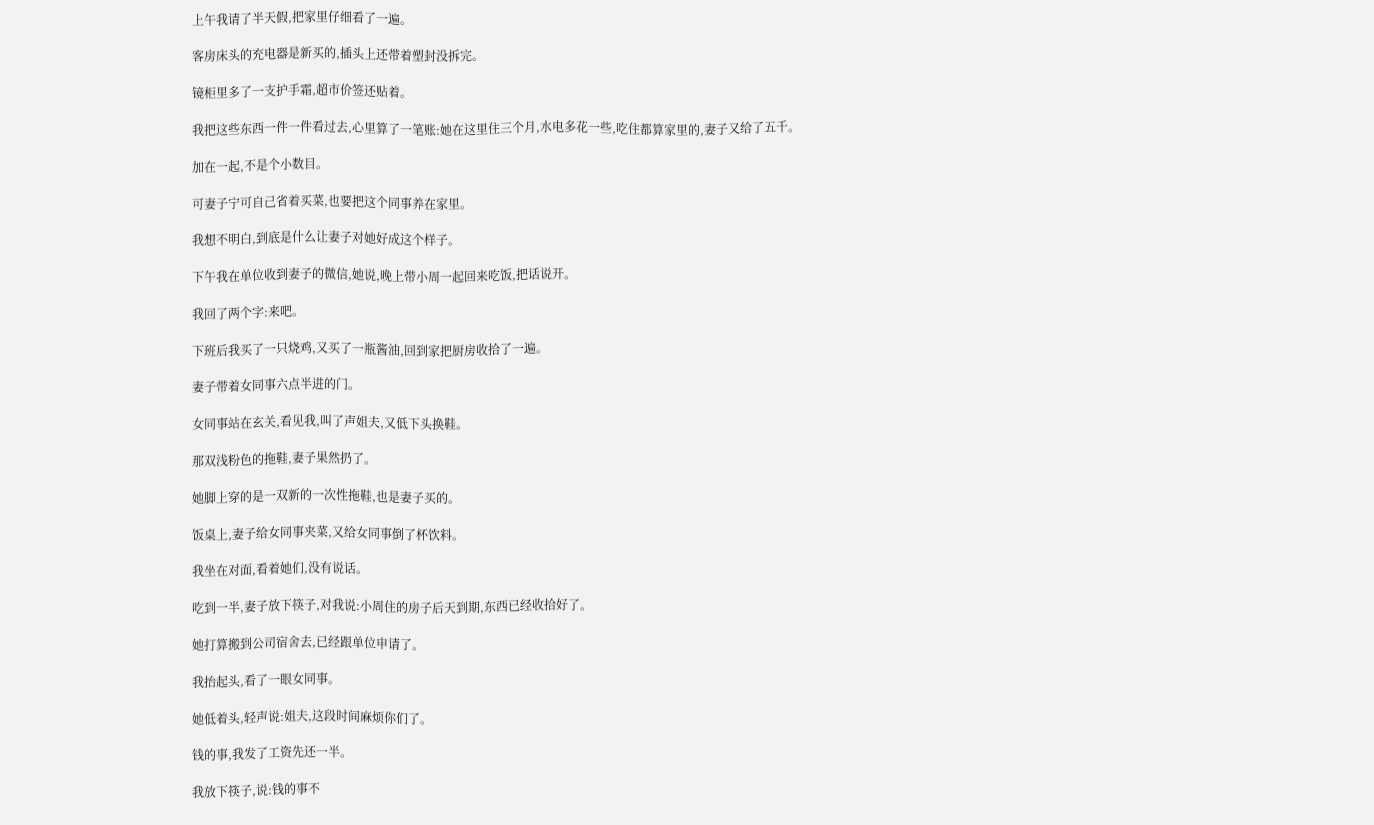上午我请了半天假,把家里仔细看了一遍。

客房床头的充电器是新买的,插头上还带着塑封没拆完。

镜柜里多了一支护手霜,超市价签还贴着。

我把这些东西一件一件看过去,心里算了一笔账:她在这里住三个月,水电多花一些,吃住都算家里的,妻子又给了五千。

加在一起,不是个小数目。

可妻子宁可自己省着买菜,也要把这个同事养在家里。

我想不明白,到底是什么让妻子对她好成这个样子。

下午我在单位收到妻子的微信,她说,晚上带小周一起回来吃饭,把话说开。

我回了两个字:来吧。

下班后我买了一只烧鸡,又买了一瓶酱油,回到家把厨房收拾了一遍。

妻子带着女同事六点半进的门。

女同事站在玄关,看见我,叫了声姐夫,又低下头换鞋。

那双浅粉色的拖鞋,妻子果然扔了。

她脚上穿的是一双新的一次性拖鞋,也是妻子买的。

饭桌上,妻子给女同事夹菜,又给女同事倒了杯饮料。

我坐在对面,看着她们,没有说话。

吃到一半,妻子放下筷子,对我说:小周住的房子后天到期,东西已经收拾好了。

她打算搬到公司宿舍去,已经跟单位申请了。

我抬起头,看了一眼女同事。

她低着头,轻声说:姐夫,这段时间麻烦你们了。

钱的事,我发了工资先还一半。

我放下筷子,说:钱的事不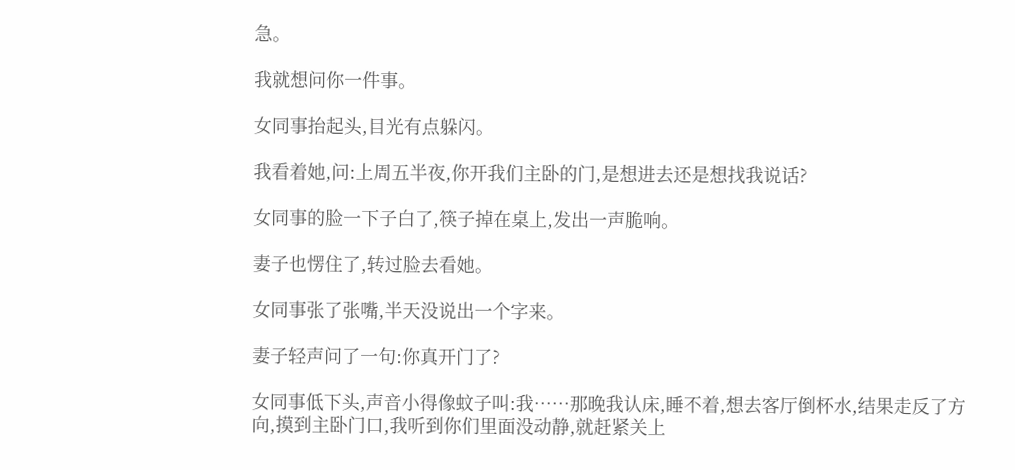急。

我就想问你一件事。

女同事抬起头,目光有点躲闪。

我看着她,问:上周五半夜,你开我们主卧的门,是想进去还是想找我说话?

女同事的脸一下子白了,筷子掉在桌上,发出一声脆响。

妻子也愣住了,转过脸去看她。

女同事张了张嘴,半天没说出一个字来。

妻子轻声问了一句:你真开门了?

女同事低下头,声音小得像蚊子叫:我……那晚我认床,睡不着,想去客厅倒杯水,结果走反了方向,摸到主卧门口,我听到你们里面没动静,就赶紧关上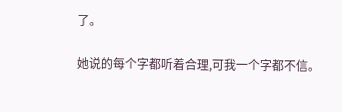了。

她说的每个字都听着合理,可我一个字都不信。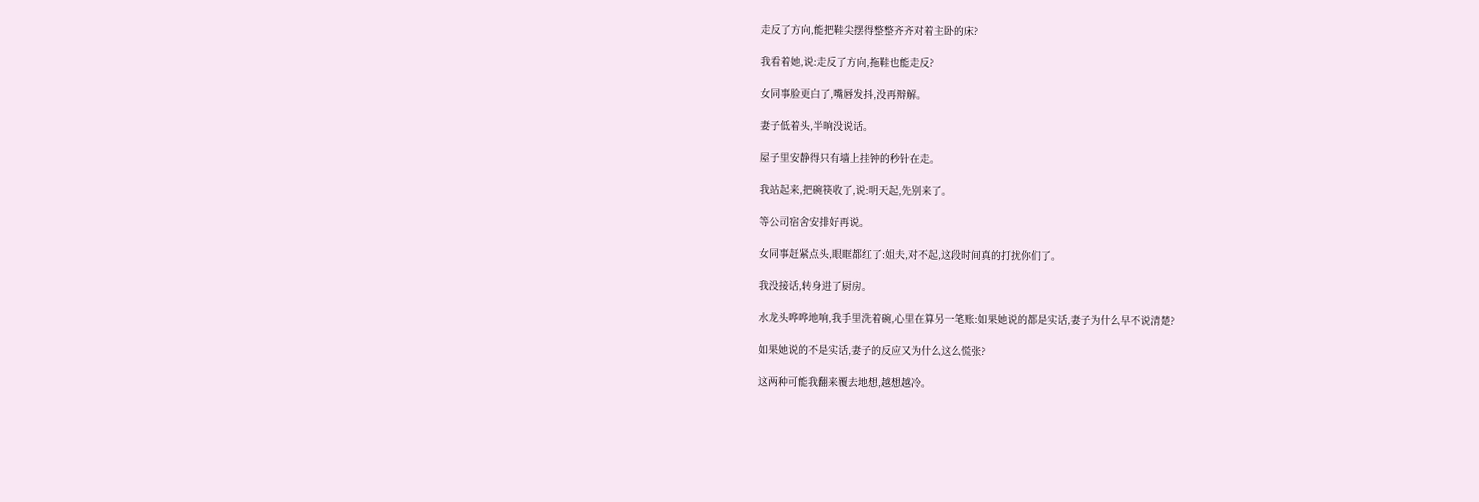走反了方向,能把鞋尖摆得整整齐齐对着主卧的床?

我看着她,说:走反了方向,拖鞋也能走反?

女同事脸更白了,嘴唇发抖,没再辩解。

妻子低着头,半晌没说话。

屋子里安静得只有墙上挂钟的秒针在走。

我站起来,把碗筷收了,说:明天起,先别来了。

等公司宿舍安排好再说。

女同事赶紧点头,眼眶都红了:姐夫,对不起,这段时间真的打扰你们了。

我没接话,转身进了厨房。

水龙头哗哗地响,我手里洗着碗,心里在算另一笔账:如果她说的都是实话,妻子为什么早不说清楚?

如果她说的不是实话,妻子的反应又为什么这么慌张?

这两种可能我翻来覆去地想,越想越冷。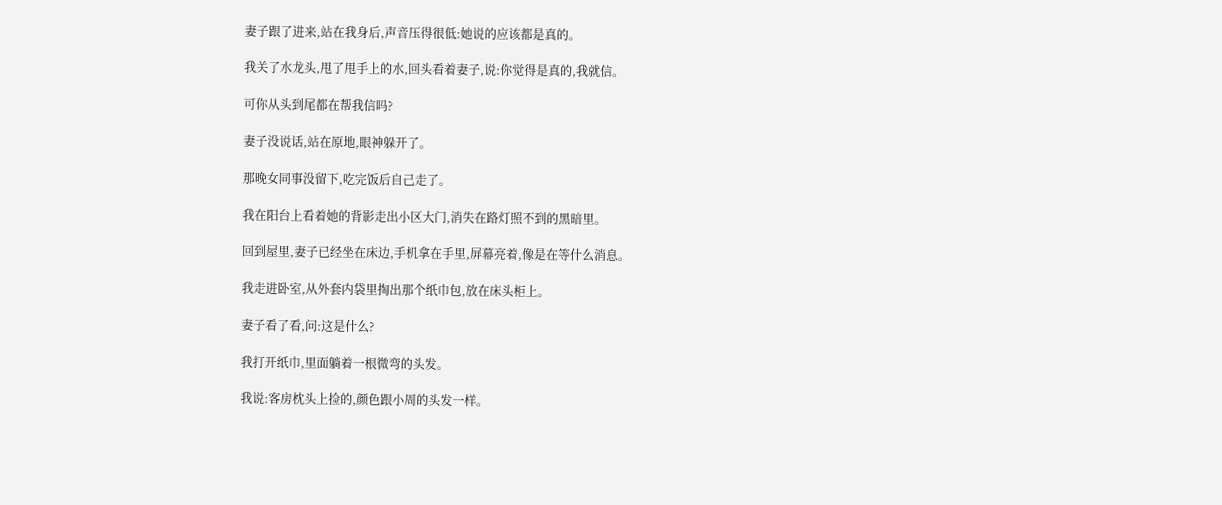妻子跟了进来,站在我身后,声音压得很低:她说的应该都是真的。

我关了水龙头,甩了甩手上的水,回头看着妻子,说:你觉得是真的,我就信。

可你从头到尾都在帮我信吗?

妻子没说话,站在原地,眼神躲开了。

那晚女同事没留下,吃完饭后自己走了。

我在阳台上看着她的背影走出小区大门,消失在路灯照不到的黑暗里。

回到屋里,妻子已经坐在床边,手机拿在手里,屏幕亮着,像是在等什么消息。

我走进卧室,从外套内袋里掏出那个纸巾包,放在床头柜上。

妻子看了看,问:这是什么?

我打开纸巾,里面躺着一根微弯的头发。

我说:客房枕头上捡的,颜色跟小周的头发一样。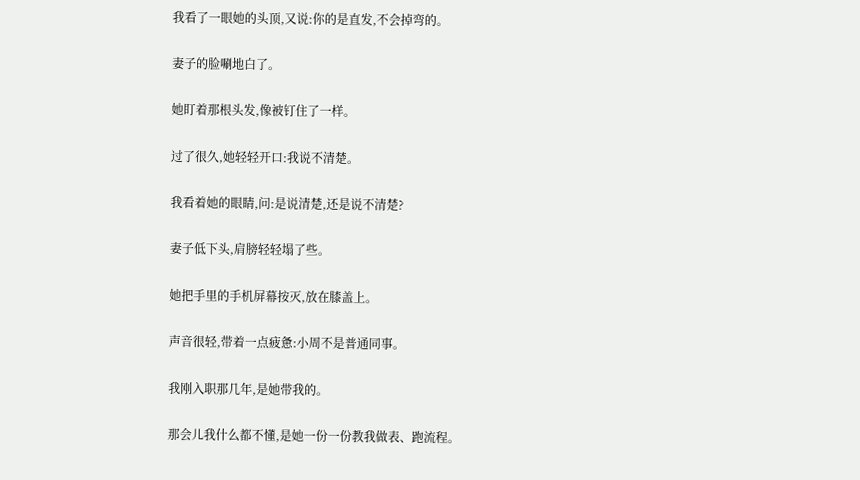我看了一眼她的头顶,又说:你的是直发,不会掉弯的。

妻子的脸唰地白了。

她盯着那根头发,像被钉住了一样。

过了很久,她轻轻开口:我说不清楚。

我看着她的眼睛,问:是说清楚,还是说不清楚?

妻子低下头,肩膀轻轻塌了些。

她把手里的手机屏幕按灭,放在膝盖上。

声音很轻,带着一点疲惫:小周不是普通同事。

我刚入职那几年,是她带我的。

那会儿我什么都不懂,是她一份一份教我做表、跑流程。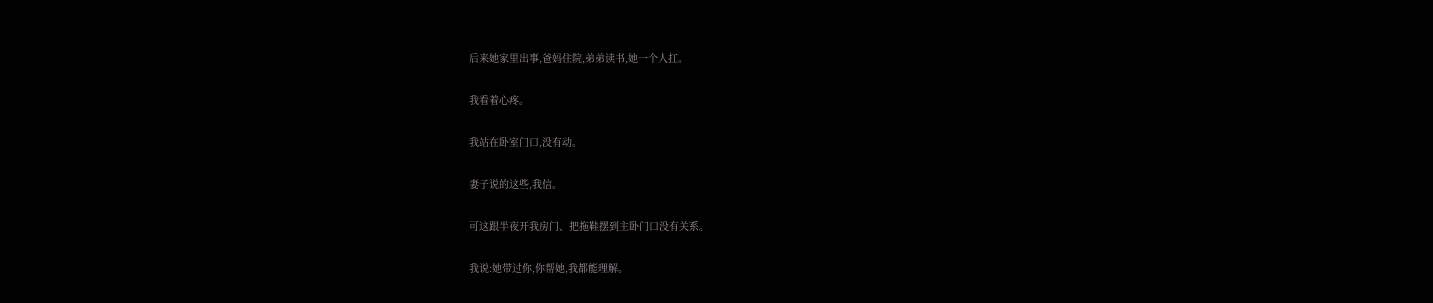后来她家里出事,爸妈住院,弟弟读书,她一个人扛。

我看着心疼。

我站在卧室门口,没有动。

妻子说的这些,我信。

可这跟半夜开我房门、把拖鞋摆到主卧门口没有关系。

我说:她带过你,你帮她,我都能理解。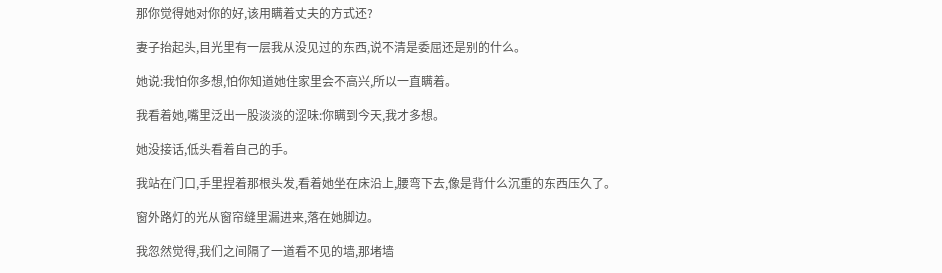那你觉得她对你的好,该用瞒着丈夫的方式还?

妻子抬起头,目光里有一层我从没见过的东西,说不清是委屈还是别的什么。

她说:我怕你多想,怕你知道她住家里会不高兴,所以一直瞒着。

我看着她,嘴里泛出一股淡淡的涩味:你瞒到今天,我才多想。

她没接话,低头看着自己的手。

我站在门口,手里捏着那根头发,看着她坐在床沿上,腰弯下去,像是背什么沉重的东西压久了。

窗外路灯的光从窗帘缝里漏进来,落在她脚边。

我忽然觉得,我们之间隔了一道看不见的墙,那堵墙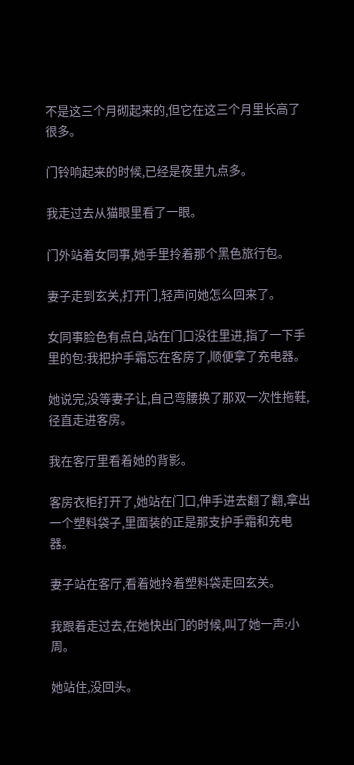不是这三个月砌起来的,但它在这三个月里长高了很多。

门铃响起来的时候,已经是夜里九点多。

我走过去从猫眼里看了一眼。

门外站着女同事,她手里拎着那个黑色旅行包。

妻子走到玄关,打开门,轻声问她怎么回来了。

女同事脸色有点白,站在门口没往里进,指了一下手里的包:我把护手霜忘在客房了,顺便拿了充电器。

她说完,没等妻子让,自己弯腰换了那双一次性拖鞋,径直走进客房。

我在客厅里看着她的背影。

客房衣柜打开了,她站在门口,伸手进去翻了翻,拿出一个塑料袋子,里面装的正是那支护手霜和充电器。

妻子站在客厅,看着她拎着塑料袋走回玄关。

我跟着走过去,在她快出门的时候,叫了她一声:小周。

她站住,没回头。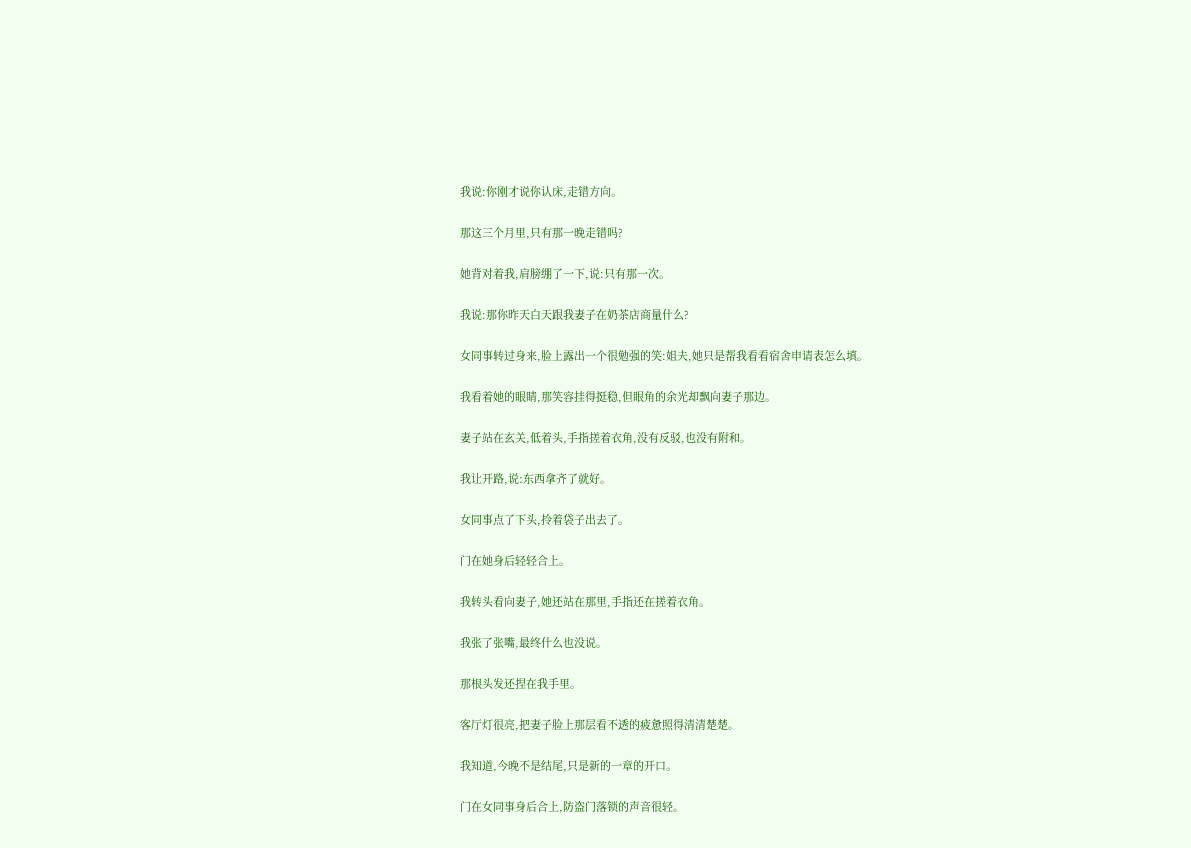我说:你刚才说你认床,走错方向。

那这三个月里,只有那一晚走错吗?

她背对着我,肩膀绷了一下,说:只有那一次。

我说:那你昨天白天跟我妻子在奶茶店商量什么?

女同事转过身来,脸上露出一个很勉强的笑:姐夫,她只是帮我看看宿舍申请表怎么填。

我看着她的眼睛,那笑容挂得挺稳,但眼角的余光却飘向妻子那边。

妻子站在玄关,低着头,手指搓着衣角,没有反驳,也没有附和。

我让开路,说:东西拿齐了就好。

女同事点了下头,拎着袋子出去了。

门在她身后轻轻合上。

我转头看向妻子,她还站在那里,手指还在搓着衣角。

我张了张嘴,最终什么也没说。

那根头发还捏在我手里。

客厅灯很亮,把妻子脸上那层看不透的疲惫照得清清楚楚。

我知道,今晚不是结尾,只是新的一章的开口。

门在女同事身后合上,防盗门落锁的声音很轻。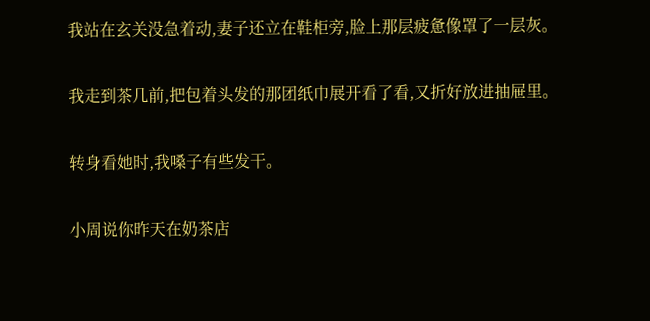我站在玄关没急着动,妻子还立在鞋柜旁,脸上那层疲惫像罩了一层灰。

我走到茶几前,把包着头发的那团纸巾展开看了看,又折好放进抽屉里。

转身看她时,我嗓子有些发干。

小周说你昨天在奶茶店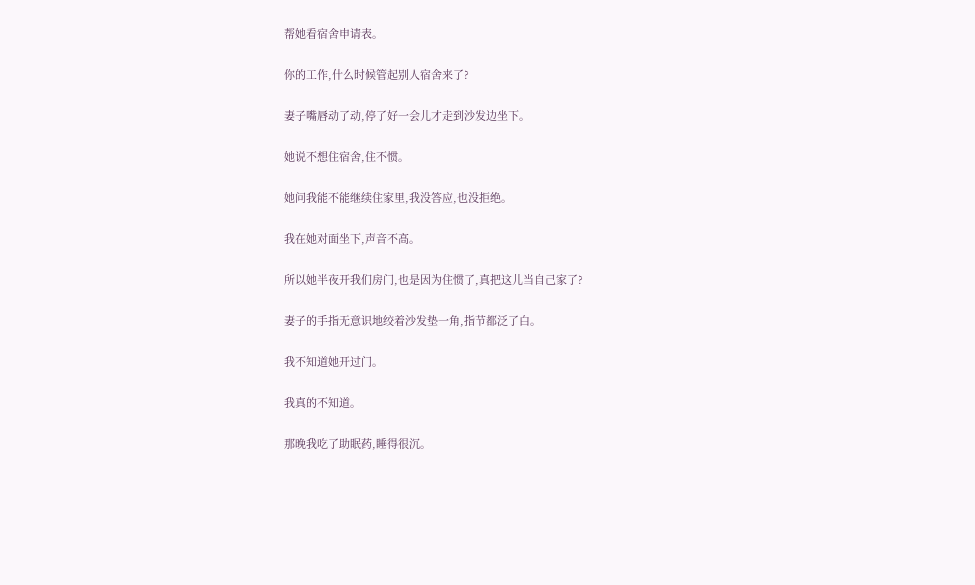帮她看宿舍申请表。

你的工作,什么时候管起别人宿舍来了?

妻子嘴唇动了动,停了好一会儿才走到沙发边坐下。

她说不想住宿舍,住不惯。

她问我能不能继续住家里,我没答应,也没拒绝。

我在她对面坐下,声音不高。

所以她半夜开我们房门,也是因为住惯了,真把这儿当自己家了?

妻子的手指无意识地绞着沙发垫一角,指节都泛了白。

我不知道她开过门。

我真的不知道。

那晚我吃了助眠药,睡得很沉。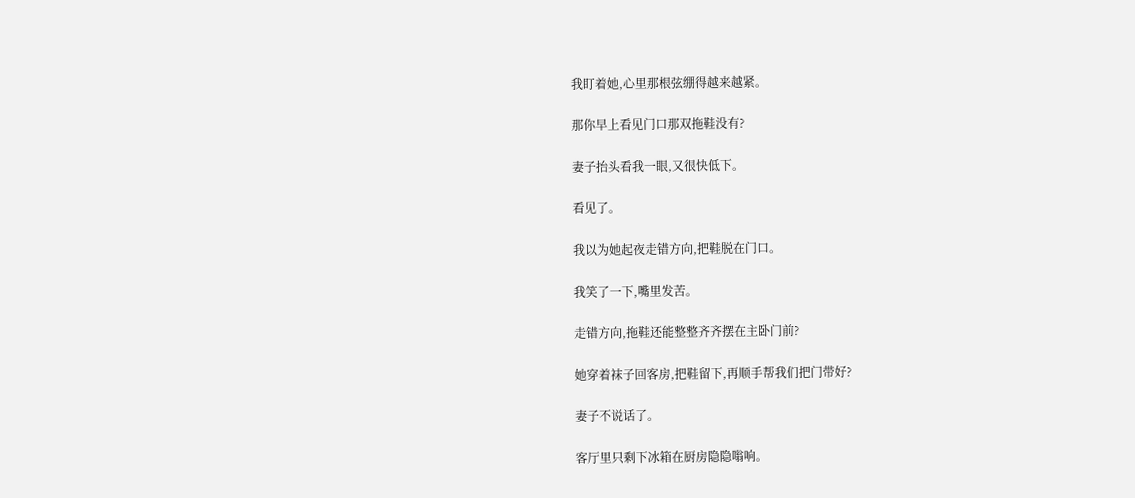我盯着她,心里那根弦绷得越来越紧。

那你早上看见门口那双拖鞋没有?

妻子抬头看我一眼,又很快低下。

看见了。

我以为她起夜走错方向,把鞋脱在门口。

我笑了一下,嘴里发苦。

走错方向,拖鞋还能整整齐齐摆在主卧门前?

她穿着袜子回客房,把鞋留下,再顺手帮我们把门带好?

妻子不说话了。

客厅里只剩下冰箱在厨房隐隐嗡响。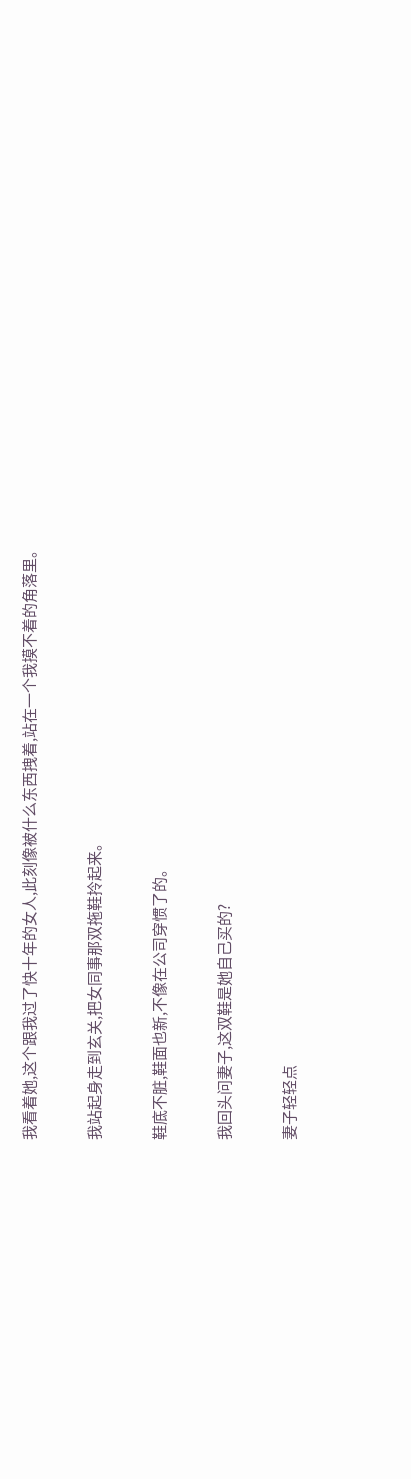我看着她,这个跟我过了快十年的女人,此刻像被什么东西拽着,站在一个我摸不着的角落里。

我站起身走到玄关,把女同事那双拖鞋拎起来。

鞋底不脏,鞋面也新,不像在公司穿惯了的。

我回头问妻子,这双鞋是她自己买的?

妻子轻轻点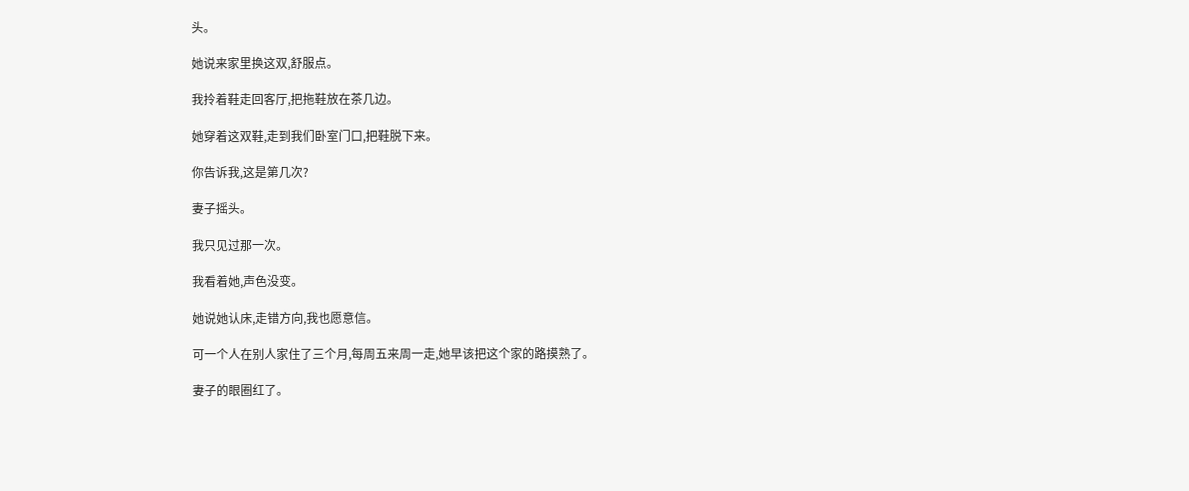头。

她说来家里换这双,舒服点。

我拎着鞋走回客厅,把拖鞋放在茶几边。

她穿着这双鞋,走到我们卧室门口,把鞋脱下来。

你告诉我,这是第几次?

妻子摇头。

我只见过那一次。

我看着她,声色没变。

她说她认床,走错方向,我也愿意信。

可一个人在别人家住了三个月,每周五来周一走,她早该把这个家的路摸熟了。

妻子的眼圈红了。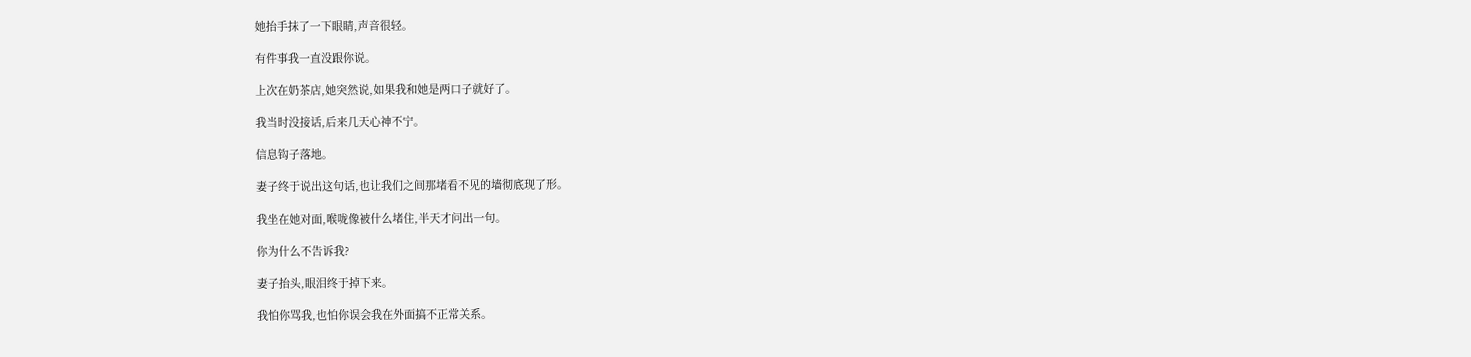她抬手抹了一下眼睛,声音很轻。

有件事我一直没跟你说。

上次在奶茶店,她突然说,如果我和她是两口子就好了。

我当时没接话,后来几天心神不宁。

信息钩子落地。

妻子终于说出这句话,也让我们之间那堵看不见的墙彻底现了形。

我坐在她对面,喉咙像被什么堵住,半天才问出一句。

你为什么不告诉我?

妻子抬头,眼泪终于掉下来。

我怕你骂我,也怕你误会我在外面搞不正常关系。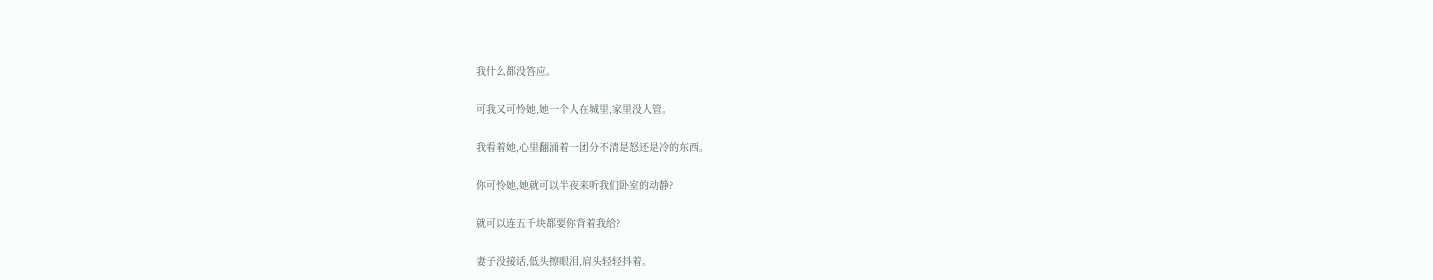我什么都没答应。

可我又可怜她,她一个人在城里,家里没人管。

我看着她,心里翻涌着一团分不清是怒还是冷的东西。

你可怜她,她就可以半夜来听我们卧室的动静?

就可以连五千块都要你背着我给?

妻子没接话,低头擦眼泪,肩头轻轻抖着。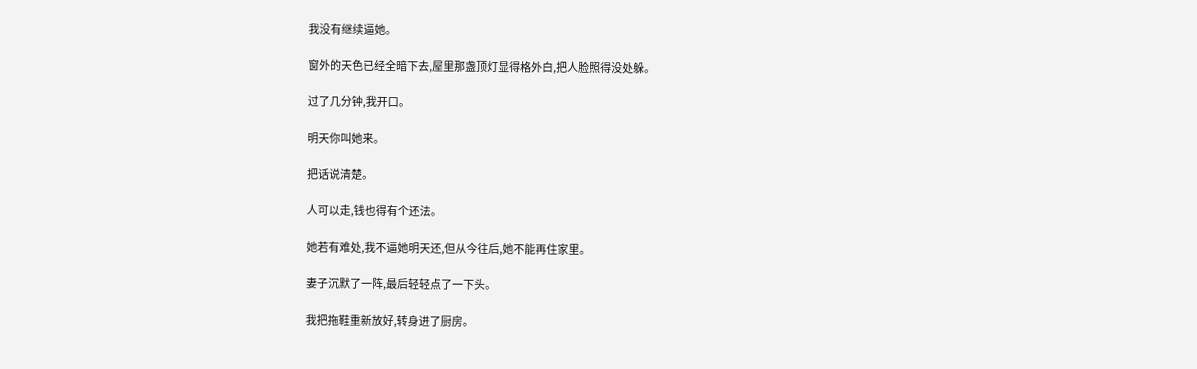我没有继续逼她。

窗外的天色已经全暗下去,屋里那盏顶灯显得格外白,把人脸照得没处躲。

过了几分钟,我开口。

明天你叫她来。

把话说清楚。

人可以走,钱也得有个还法。

她若有难处,我不逼她明天还,但从今往后,她不能再住家里。

妻子沉默了一阵,最后轻轻点了一下头。

我把拖鞋重新放好,转身进了厨房。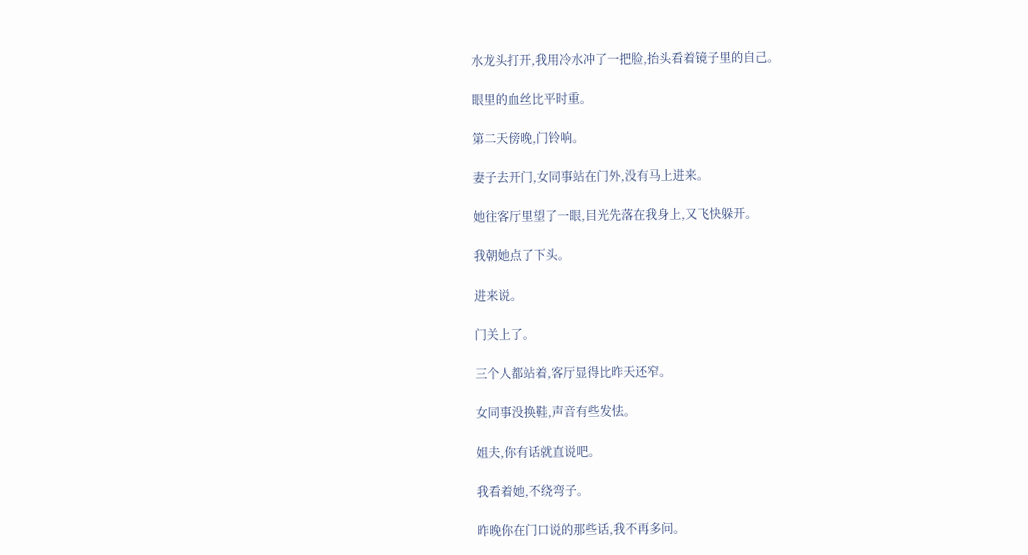水龙头打开,我用冷水冲了一把脸,抬头看着镜子里的自己。

眼里的血丝比平时重。

第二天傍晚,门铃响。

妻子去开门,女同事站在门外,没有马上进来。

她往客厅里望了一眼,目光先落在我身上,又飞快躲开。

我朝她点了下头。

进来说。

门关上了。

三个人都站着,客厅显得比昨天还窄。

女同事没换鞋,声音有些发怯。

姐夫,你有话就直说吧。

我看着她,不绕弯子。

昨晚你在门口说的那些话,我不再多问。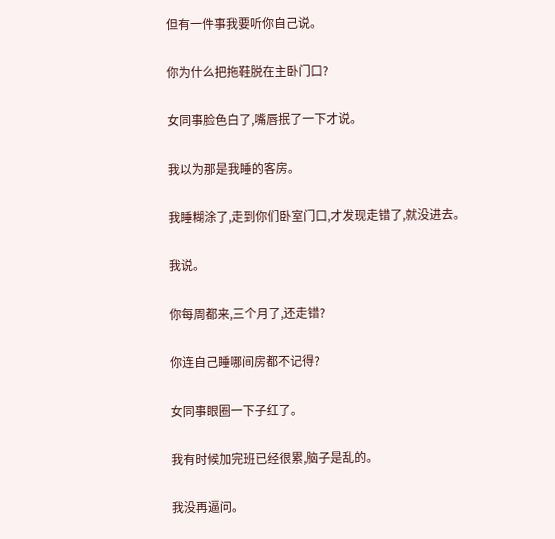但有一件事我要听你自己说。

你为什么把拖鞋脱在主卧门口?

女同事脸色白了,嘴唇抿了一下才说。

我以为那是我睡的客房。

我睡糊涂了,走到你们卧室门口,才发现走错了,就没进去。

我说。

你每周都来,三个月了,还走错?

你连自己睡哪间房都不记得?

女同事眼圈一下子红了。

我有时候加完班已经很累,脑子是乱的。

我没再逼问。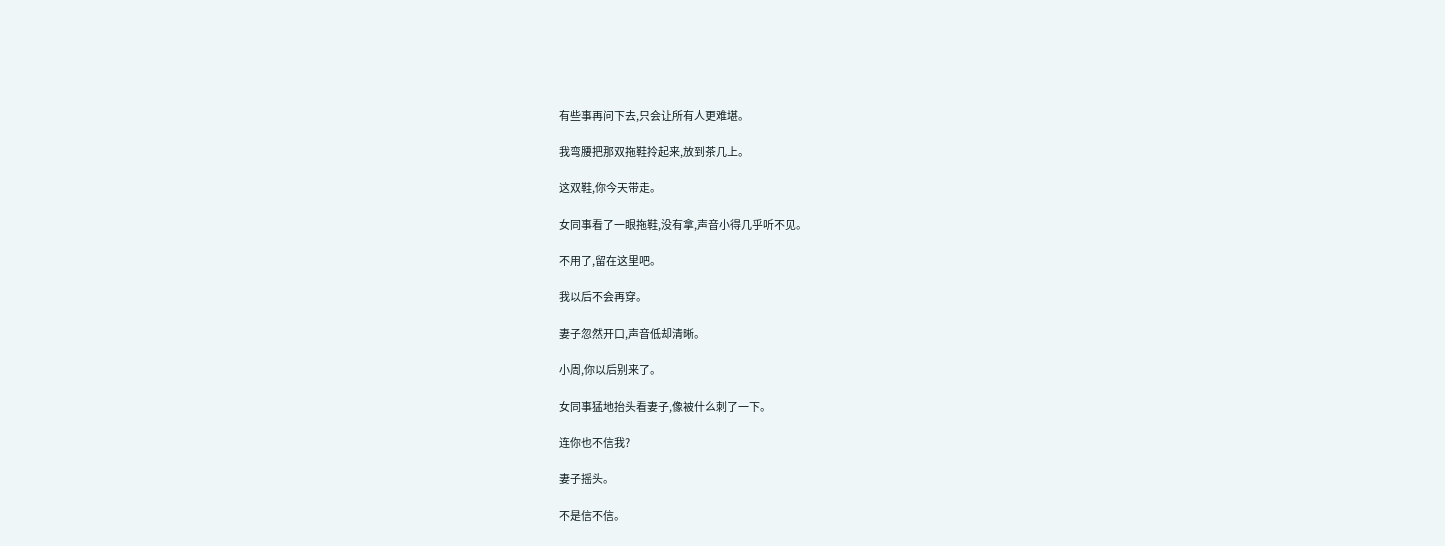有些事再问下去,只会让所有人更难堪。

我弯腰把那双拖鞋拎起来,放到茶几上。

这双鞋,你今天带走。

女同事看了一眼拖鞋,没有拿,声音小得几乎听不见。

不用了,留在这里吧。

我以后不会再穿。

妻子忽然开口,声音低却清晰。

小周,你以后别来了。

女同事猛地抬头看妻子,像被什么刺了一下。

连你也不信我?

妻子摇头。

不是信不信。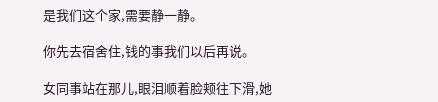是我们这个家,需要静一静。

你先去宿舍住,钱的事我们以后再说。

女同事站在那儿,眼泪顺着脸颊往下滑,她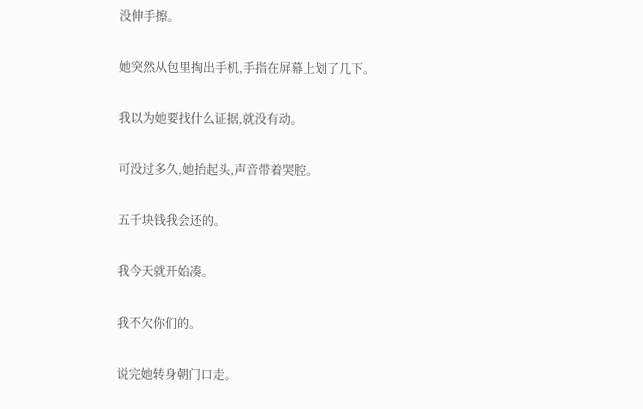没伸手擦。

她突然从包里掏出手机,手指在屏幕上划了几下。

我以为她要找什么证据,就没有动。

可没过多久,她抬起头,声音带着哭腔。

五千块钱我会还的。

我今天就开始凑。

我不欠你们的。

说完她转身朝门口走。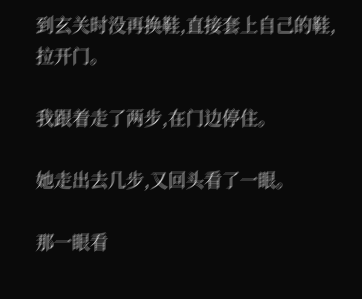到玄关时没再换鞋,直接套上自己的鞋,拉开门。

我跟着走了两步,在门边停住。

她走出去几步,又回头看了一眼。

那一眼看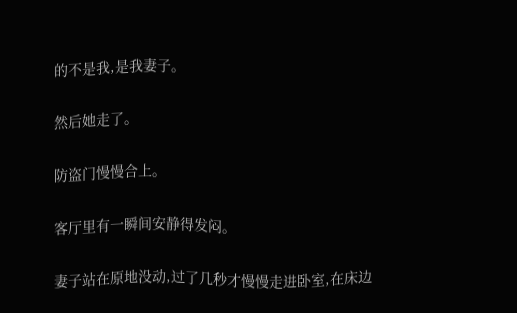的不是我,是我妻子。

然后她走了。

防盗门慢慢合上。

客厅里有一瞬间安静得发闷。

妻子站在原地没动,过了几秒才慢慢走进卧室,在床边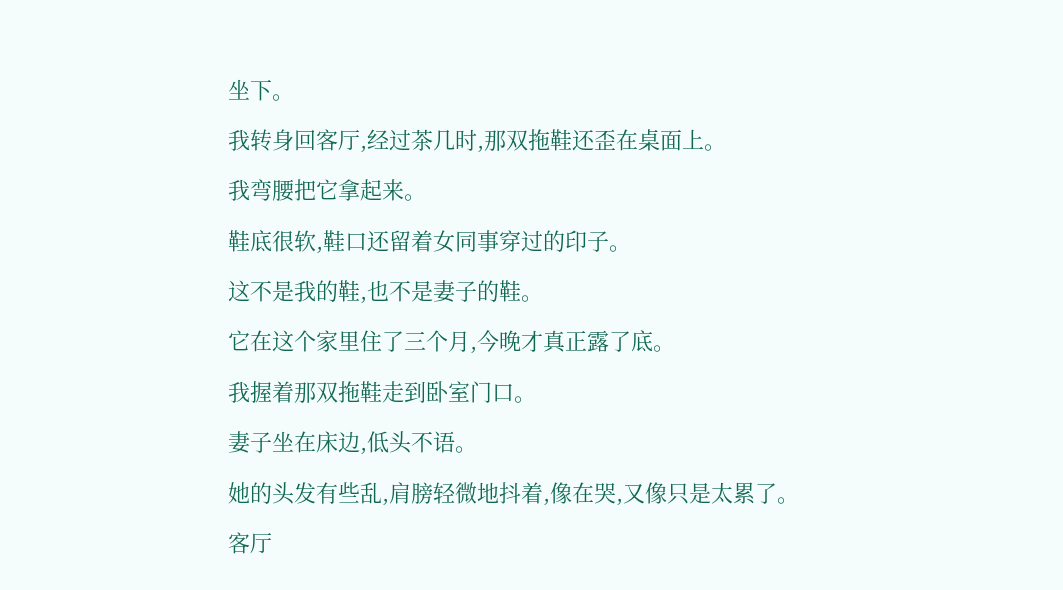坐下。

我转身回客厅,经过茶几时,那双拖鞋还歪在桌面上。

我弯腰把它拿起来。

鞋底很软,鞋口还留着女同事穿过的印子。

这不是我的鞋,也不是妻子的鞋。

它在这个家里住了三个月,今晚才真正露了底。

我握着那双拖鞋走到卧室门口。

妻子坐在床边,低头不语。

她的头发有些乱,肩膀轻微地抖着,像在哭,又像只是太累了。

客厅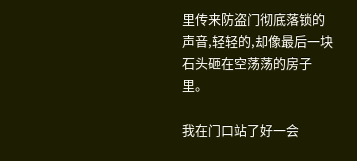里传来防盗门彻底落锁的声音,轻轻的,却像最后一块石头砸在空荡荡的房子里。

我在门口站了好一会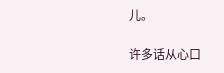儿。

许多话从心口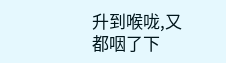升到喉咙,又都咽了下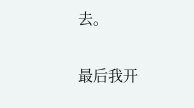去。

最后我开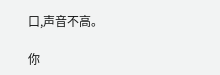口,声音不高。

你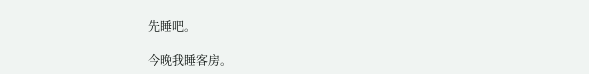先睡吧。

今晚我睡客房。